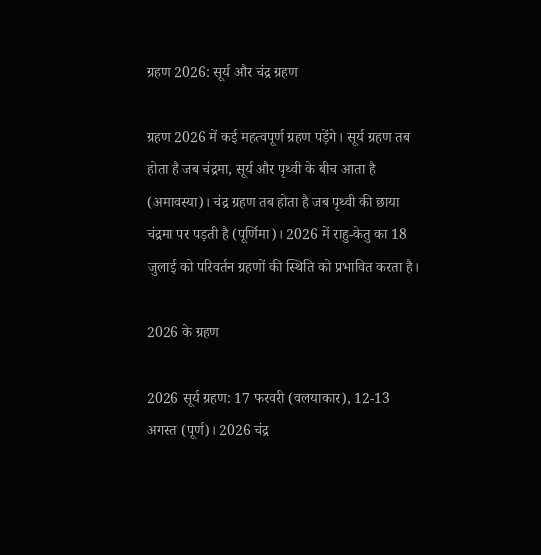ग्रहण 2026: सूर्य और चंद्र ग्रहण

ग्रहण 2026 में कई महत्वपूर्ण ग्रहण पड़ेंगे। सूर्य ग्रहण तब होता है जब चंद्रमा, सूर्य और पृथ्वी के बीच आता है (अमावस्या)। चंद्र ग्रहण तब होता है जब पृथ्वी की छाया चंद्रमा पर पड़ती है (पूर्णिमा)। 2026 में राहु-केतु का 18 जुलाई को परिवर्तन ग्रहणों की स्थिति को प्रभावित करता है।

2026 के ग्रहण

2026 सूर्य ग्रहण: 17 फरवरी (वलयाकार), 12-13 अगस्त (पूर्ण)। 2026 चंद्र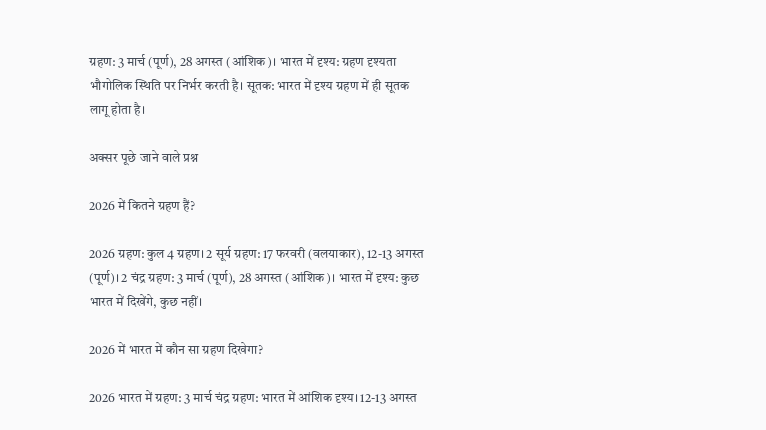ग्रहण: 3 मार्च (पूर्ण), 28 अगस्त (आंशिक)। भारत में दृश्य: ग्रहण दृश्यता भौगोलिक स्थिति पर निर्भर करती है। सूतक: भारत में दृश्य ग्रहण में ही सूतक लागू होता है।

अक्सर पूछे जाने वाले प्रश्न

2026 में कितने ग्रहण हैं?

2026 ग्रहण: कुल 4 ग्रहण। 2 सूर्य ग्रहण: 17 फरवरी (वलयाकार), 12-13 अगस्त (पूर्ण)। 2 चंद्र ग्रहण: 3 मार्च (पूर्ण), 28 अगस्त (आंशिक)। भारत में दृश्य: कुछ भारत में दिखेंगे, कुछ नहीं।

2026 में भारत में कौन सा ग्रहण दिखेगा?

2026 भारत में ग्रहण: 3 मार्च चंद्र ग्रहण: भारत में आंशिक दृश्य। 12-13 अगस्त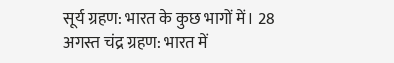सूर्य ग्रहण: भारत के कुछ भागों में। 28 अगस्त चंद्र ग्रहण: भारत में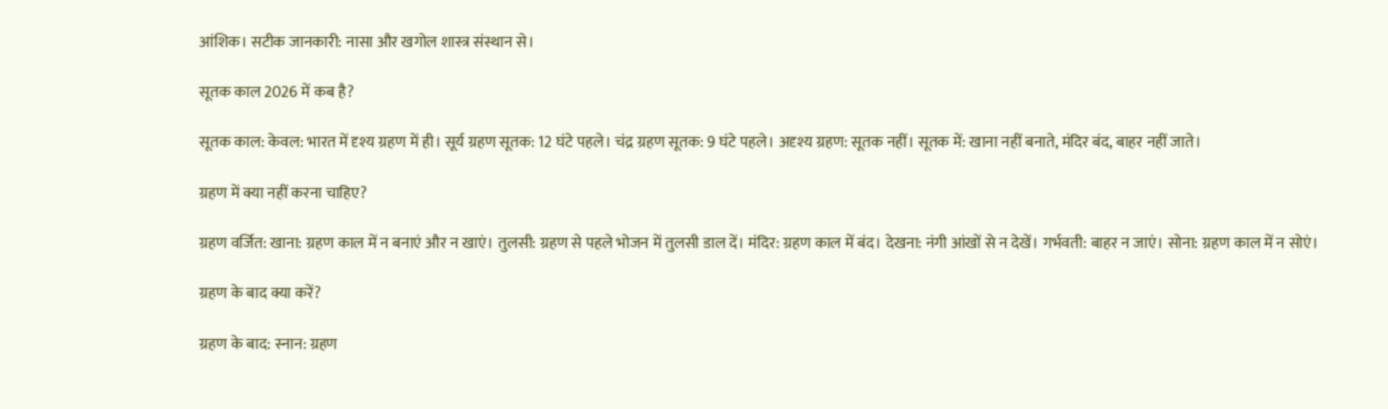आंशिक। सटीक जानकारी: नासा और खगोल शास्त्र संस्थान से।

सूतक काल 2026 में कब है?

सूतक काल: केवल: भारत में दृश्य ग्रहण में ही। सूर्य ग्रहण सूतक: 12 घंटे पहले। चंद्र ग्रहण सूतक: 9 घंटे पहले। अदृश्य ग्रहण: सूतक नहीं। सूतक में: खाना नहीं बनाते, मंदिर बंद, बाहर नहीं जाते।

ग्रहण में क्या नहीं करना चाहिए?

ग्रहण वर्जित: खाना: ग्रहण काल में न बनाएं और न खाएं। तुलसी: ग्रहण से पहले भोजन में तुलसी डाल दें। मंदिर: ग्रहण काल में बंद। देखना: नंगी आंखों से न देखें। गर्भवती: बाहर न जाएं। सोना: ग्रहण काल में न सोएं।

ग्रहण के बाद क्या करें?

ग्रहण के बाद: स्नान: ग्रहण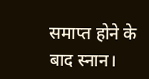समाप्त होने के बाद स्नान।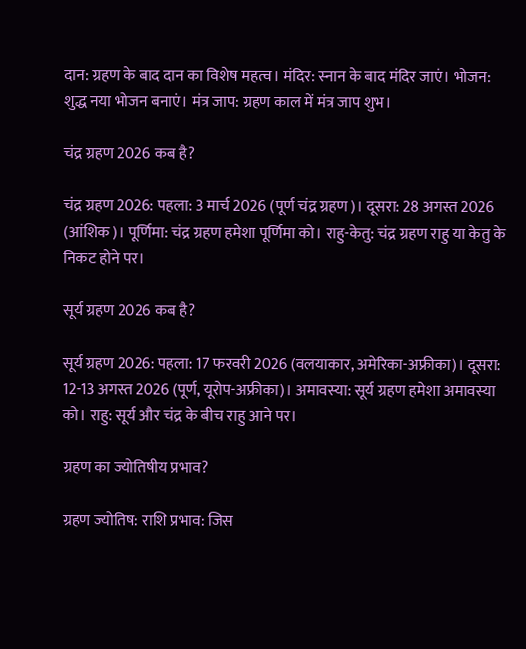दान: ग्रहण के बाद दान का विशेष महत्व। मंदिर: स्नान के बाद मंदिर जाएं। भोजन: शुद्ध नया भोजन बनाएं। मंत्र जाप: ग्रहण काल में मंत्र जाप शुभ।

चंद्र ग्रहण 2026 कब है?

चंद्र ग्रहण 2026: पहला: 3 मार्च 2026 (पूर्ण चंद्र ग्रहण)। दूसरा: 28 अगस्त 2026 (आंशिक)। पूर्णिमा: चंद्र ग्रहण हमेशा पूर्णिमा को। राहु-केतु: चंद्र ग्रहण राहु या केतु के निकट होने पर।

सूर्य ग्रहण 2026 कब है?

सूर्य ग्रहण 2026: पहला: 17 फरवरी 2026 (वलयाकार, अमेरिका-अफ्रीका)। दूसरा: 12-13 अगस्त 2026 (पूर्ण, यूरोप-अफ्रीका)। अमावस्या: सूर्य ग्रहण हमेशा अमावस्या को। राहु: सूर्य और चंद्र के बीच राहु आने पर।

ग्रहण का ज्योतिषीय प्रभाव?

ग्रहण ज्योतिष: राशि प्रभाव: जिस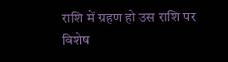राशि में ग्रहण हो उस राशि पर विशेष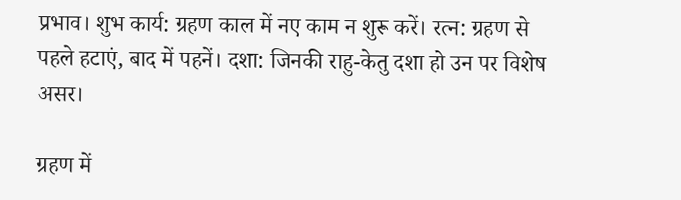प्रभाव। शुभ कार्य: ग्रहण काल में नए काम न शुरू करें। रत्न: ग्रहण से पहले हटाएं, बाद में पहनें। दशा: जिनकी राहु-केतु दशा हो उन पर विशेष असर।

ग्रहण में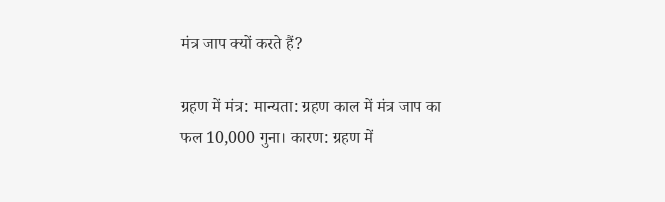मंत्र जाप क्यों करते हैं?

ग्रहण में मंत्र: मान्यता: ग्रहण काल में मंत्र जाप का फल 10,000 गुना। कारण: ग्रहण में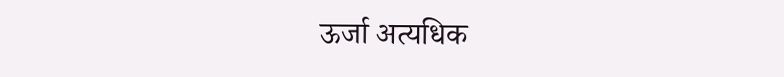ऊर्जा अत्यधिक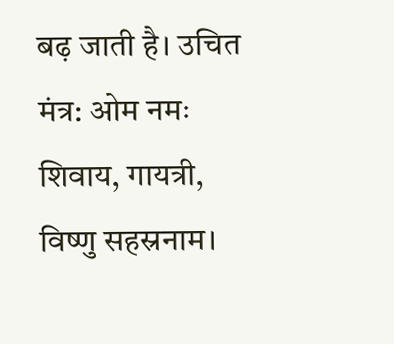बढ़ जाती है। उचित मंत्र: ओम नमः शिवाय, गायत्री, विष्णु सहस्रनाम।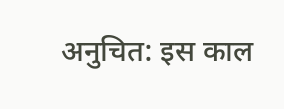अनुचित: इस काल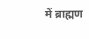में ब्राह्मण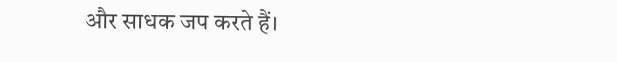और साधक जप करते हैं।